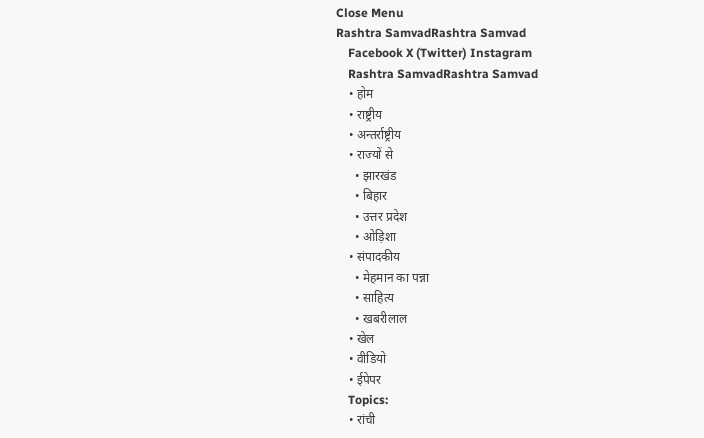Close Menu
Rashtra SamvadRashtra Samvad
    Facebook X (Twitter) Instagram
    Rashtra SamvadRashtra Samvad
    • होम
    • राष्ट्रीय
    • अन्तर्राष्ट्रीय
    • राज्यों से
      • झारखंड
      • बिहार
      • उत्तर प्रदेश
      • ओड़िशा
    • संपादकीय
      • मेहमान का पन्ना
      • साहित्य
      • खबरीलाल
    • खेल
    • वीडियो
    • ईपेपर
    Topics:
    • रांची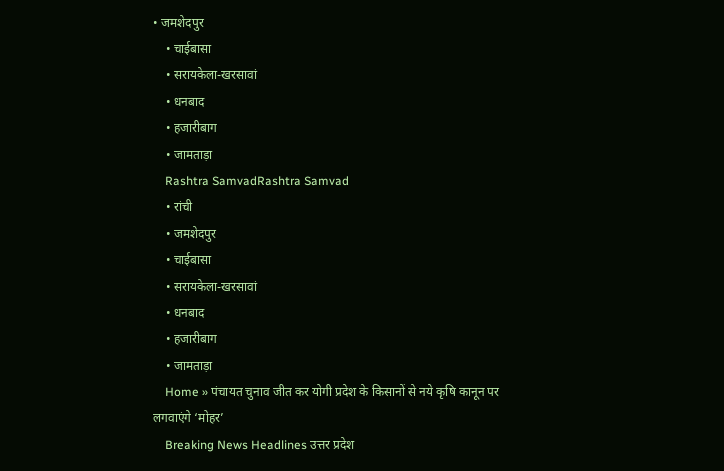• जमशेदपुर
    • चाईबासा
    • सरायकेला-खरसावां
    • धनबाद
    • हजारीबाग
    • जामताड़ा
    Rashtra SamvadRashtra Samvad
    • रांची
    • जमशेदपुर
    • चाईबासा
    • सरायकेला-खरसावां
    • धनबाद
    • हजारीबाग
    • जामताड़ा
    Home » पंचायत चुनाव जीत कर योगी प्रदेश के किसानों से नये कृषि कानून पर लगवाएंगे ‘मोहर’
    Breaking News Headlines उत्तर प्रदेश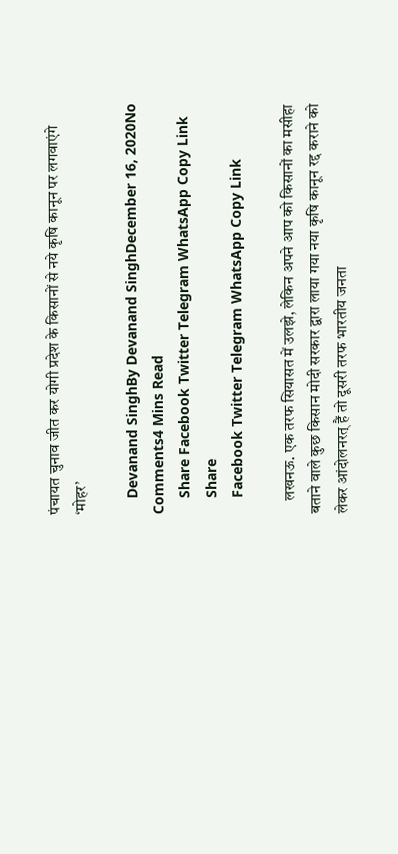पंचायत चुनाव जीत कर योगी प्रदेश के किसानों से नये कृषि कानून पर लगवाएंगे ‘मोहर’

    Devanand SinghBy Devanand SinghDecember 16, 2020No Comments4 Mins Read
    Share Facebook Twitter Telegram WhatsApp Copy Link
    Share
    Facebook Twitter Telegram WhatsApp Copy Link

    लखनऊ. एक तरफ सियासत में उलझे, लेकिन अपने आप को किसानों का मसीहा बताने वाले कुछ किसान मोदी सरकार द्वारा लाया गया नया कृषि कानून रद्द कराने को लेकर आंदोलनरत् हैं तो दूसरी तरफ भारतीय जनता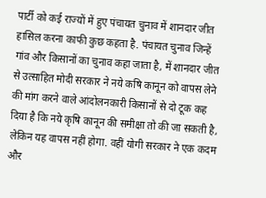पार्टी को कई राज्यों में हुए पंचायत चुनाव में शानदार जीत हासिल करना काफी कुछ कहता है. पंचायत चुनाव जिन्हें गांव और किसानों का चुनाव कहा जाता है, में शानदार जीत से उत्साहित मोदी सरकार ने नये कषि कानून को वापस लेने की मांग करने वाले आंदोलनकारी किसानों से दो टूक कह दिया है कि नये कृषि कानून की समीक्षा तो की जा सकती है, लेकिन यह वापस नहीं होगा. वहीं योगी सरकार ने एक कदम और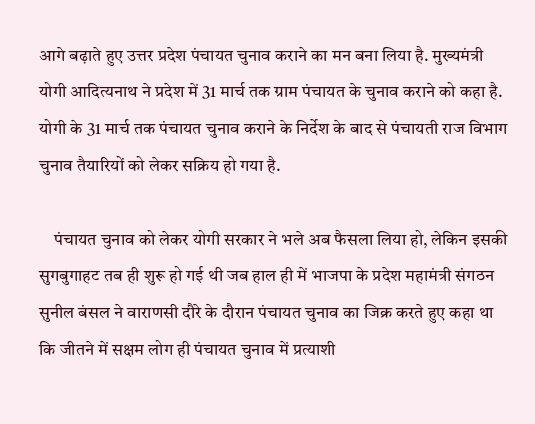आगे बढ़ाते हुए उत्तर प्रदेश पंचायत चुनाव कराने का मन बना लिया है. मुख्यमंत्री योगी आदित्यनाथ ने प्रदेश में 31 मार्च तक ग्राम पंचायत के चुनाव कराने को कहा है. योगी के 31 मार्च तक पंचायत चुनाव कराने के निर्देश के बाद से पंचायती राज विभाग चुनाव तैयारियों को लेकर सक्रिय हो गया है.

    पंचायत चुनाव को लेकर योगी सरकार ने भले अब फैसला लिया हो, लेकिन इसकी सुगबुगाहट तब ही शुरू हो गई थी जब हाल ही में भाजपा के प्रदेश महामंत्री संगठन सुनील बंसल ने वाराणसी दौरे के दौरान पंचायत चुनाव का जिक्र करते हुए कहा था कि जीतने में सक्षम लोग ही पंचायत चुनाव में प्रत्याशी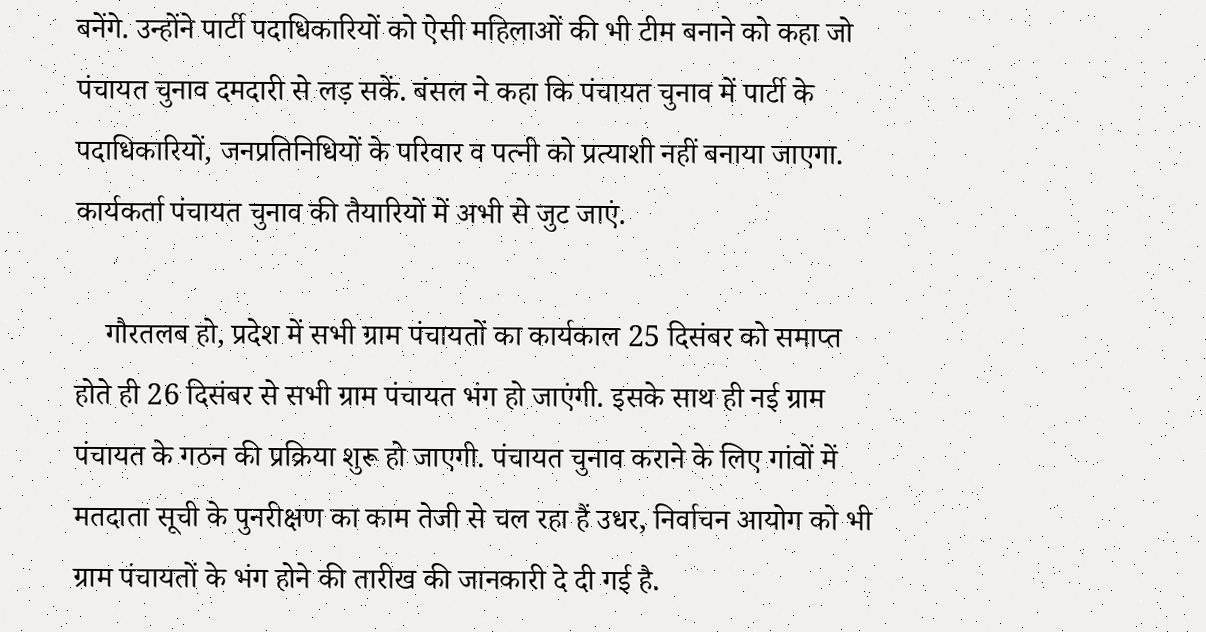बनेंगे. उन्होंने पार्टी पदाधिकारियों को ऐसी महिलाओं की भी टीम बनाने को कहा जो पंचायत चुनाव दमदारी से लड़ सकें. बंसल ने कहा कि पंचायत चुनाव में पार्टी के पदाधिकारियों, जनप्रतिनिधियों के परिवार व पत्नी को प्रत्याशी नहीं बनाया जाएगा. कार्यकर्ता पंचायत चुनाव की तैयारियों में अभी से जुट जाएं.

    गौरतलब हो, प्रदेश में सभी ग्राम पंचायतों का कार्यकाल 25 दिसंबर को समाप्त होते ही 26 दिसंबर से सभी ग्राम पंचायत भंग हो जाएंगी. इसके साथ ही नई ग्राम पंचायत के गठन की प्रक्रिया शुरू हो जाएगी. पंचायत चुनाव कराने के लिए गांवों में मतदाता सूची के पुनरीक्षण का काम तेजी से चल रहा हैं उधर, निर्वाचन आयोग को भी ग्राम पंचायतों के भंग होने की तारीख की जानकारी दे दी गई है.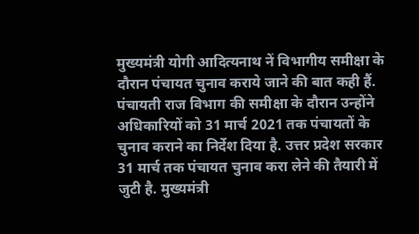मुख्यमंत्री योगी आदित्यनाथ नें विभागीय समीक्षा के दौरान पंचायत चुनाव कराये जाने की बात कही हैं. पंचायती राज विभाग की समीक्षा के दौरान उन्होंने अधिकारियों को 31 मार्च 2021 तक पंचायतों के चुनाव कराने का निर्देश दिया है. उत्तर प्रदेश सरकार 31 मार्च तक पंचायत चुनाव करा लेने की तैयारी में जुटी है. मुख्यमंत्री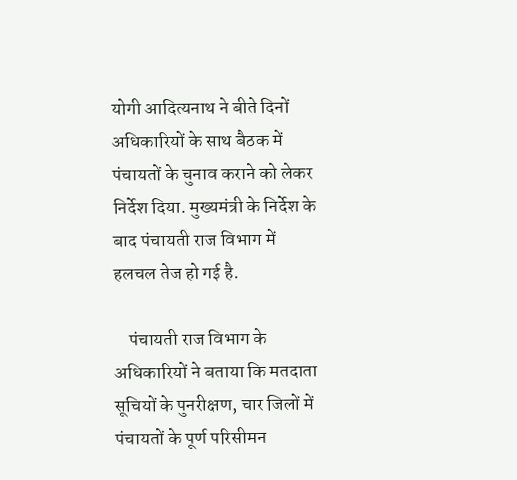योगी आदित्यनाथ ने बीते दिनों अधिकारियों के साथ बैठक में पंचायतों के चुनाव कराने को लेकर निर्देश दिया. मुख्यमंत्री के निर्देश के बाद पंचायती राज विभाग में हलचल तेज हो गई है.

    पंचायती राज विभाग के अधिकारियों ने बताया कि मतदाता सूचियों के पुनरीक्षण, चार जिलों में पंचायतों के पूर्ण परिसीमन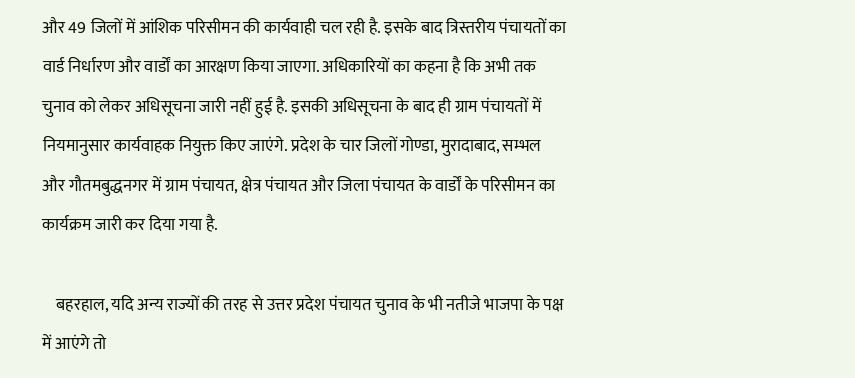और 49 जिलों में आंशिक परिसीमन की कार्यवाही चल रही है. इसके बाद त्रिस्तरीय पंचायतों का वार्ड निर्धारण और वार्डों का आरक्षण किया जाएगा. अधिकारियों का कहना है कि अभी तक चुनाव को लेकर अधिसूचना जारी नहीं हुई है. इसकी अधिसूचना के बाद ही ग्राम पंचायतों में नियमानुसार कार्यवाहक नियुक्त किए जाएंगे. प्रदेश के चार जिलों गोण्डा, मुरादाबाद, सम्भल और गौतमबुद्धनगर में ग्राम पंचायत, क्षेत्र पंचायत और जिला पंचायत के वार्डों के परिसीमन का कार्यक्रम जारी कर दिया गया है.

    बहरहाल, यदि अन्य राज्यों की तरह से उत्तर प्रदेश पंचायत चुनाव के भी नतीजे भाजपा के पक्ष में आएंगे तो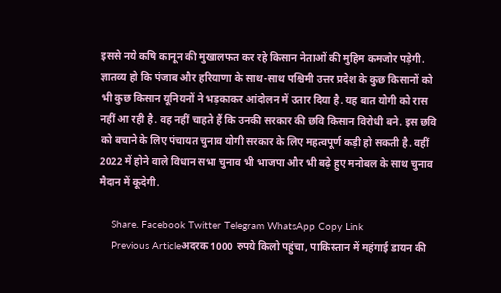इससे नये कषि कानून की मुखालफत कर रहे किसान नेताओं की मुहिम कमजोर पड़ेगी. ज्ञातव्य हो कि पंजाब और हरियाणा के साथ-साथ पश्चिमी उत्तर प्रदेश के कुछ किसानों को भी कुछ किसान यूनियनों ने भड़काकर आंदोलन में उतार दिया है. यह बात योगी को रास नहीं आ रही है. वह नहीं चाहते हैं कि उनकी सरकार की छवि किसान विरोधी बने. इस छवि को बचाने के लिए पंचायत चुनाव योगी सरकार के लिए महत्वपूर्ण कड़ी हो सकती है. वहीं 2022 में होने वाले विधान सभा चुनाव भी भाजपा और भी बढ़े हुए मनोबल के साथ चुनाव मैदान में कूदेगी.

    Share. Facebook Twitter Telegram WhatsApp Copy Link
    Previous Articleअदरक 1000 रुपये किलो पहुंचा, पाकिस्तान में महंगाई डायन की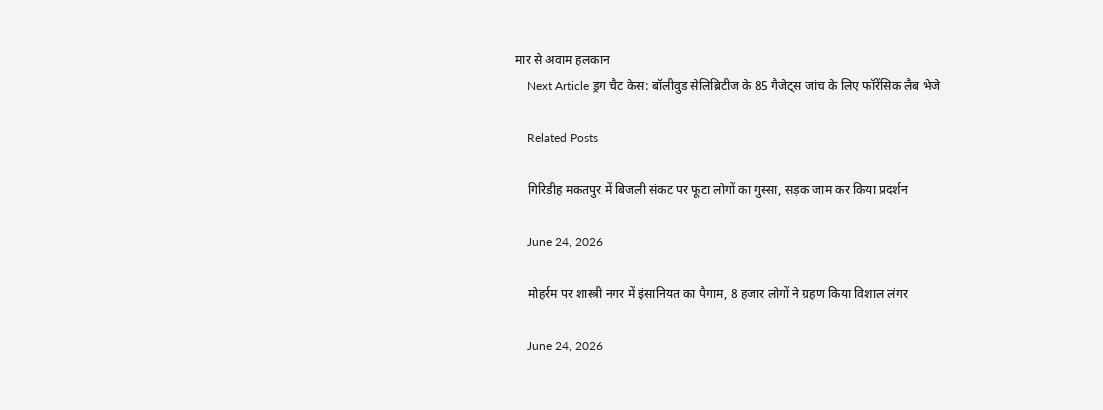मार से अवाम हलकान
    Next Article ड्रग चैट केस: बॉलीवुड सेलिब्रिटीज के 85 गैजेट्स जांच के लिए फॉरेंसिक लैब भेजे

    Related Posts

    गिरिडीह मकतपुर में बिजली संकट पर फूटा लोगों का गुस्सा, सड़क जाम कर किया प्रदर्शन

    June 24, 2026

    मोहर्रम पर शास्त्री नगर में इंसानियत का पैगाम, 8 हजार लोगों ने ग्रहण किया विशाल लंगर

    June 24, 2026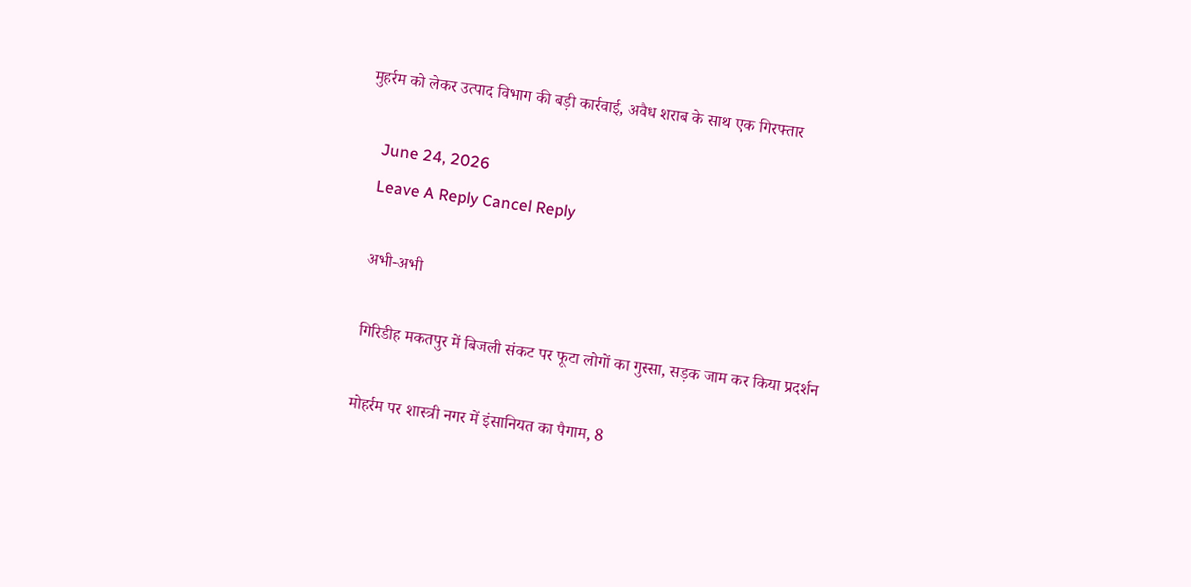मुहर्रम को लेकर उत्पाद विभाग की बड़ी कार्रवाई, अवैध शराब के साथ एक गिरफ्तार

    June 24, 2026
    Leave A Reply Cancel Reply

    अभी-अभी

    गिरिडीह मकतपुर में बिजली संकट पर फूटा लोगों का गुस्सा, सड़क जाम कर किया प्रदर्शन

    मोहर्रम पर शास्त्री नगर में इंसानियत का पैगाम, 8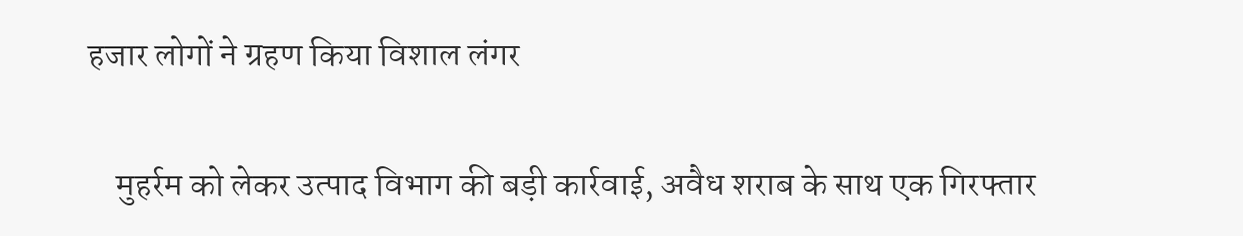हजार लोगों ने ग्रहण किया विशाल लंगर

    मुहर्रम को लेकर उत्पाद विभाग की बड़ी कार्रवाई, अवैध शराब के साथ एक गिरफ्तार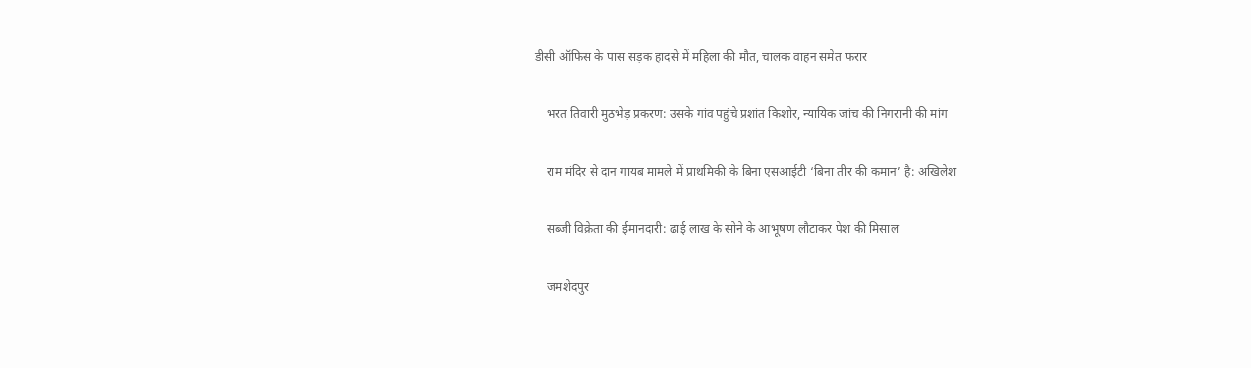डीसी ऑफिस के पास सड़क हादसे में महिला की मौत, चालक वाहन समेत फरार

    भरत तिवारी मुठभेड़ प्रकरण: उसके गांव पहुंचे प्रशांत किशोर, न्यायिक जांच की निगरानी की मांग

    राम मंदिर से दान गायब मामले में प्राथमिकी के बिना एसआईटी ‘बिना तीर की कमान’ है: अखिलेश

    सब्जी विक्रेता की ईमानदारी: ढाई लाख के सोने के आभूषण लौटाकर पेश की मिसाल

    जमशेदपुर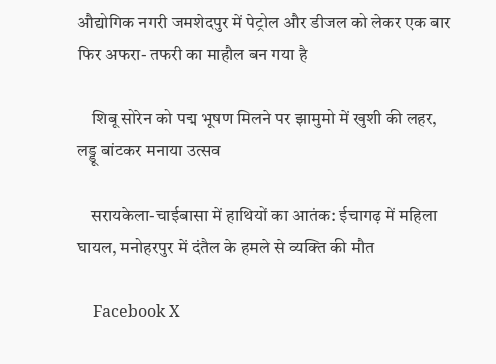औद्योगिक नगरी जमशेदपुर में पेट्रोल और डीजल को लेकर एक बार फिर अफरा- तफरी का माहौल बन गया है

    शिबू सोरेन को पद्म भूषण मिलने पर झामुमो में खुशी की लहर, लड्डू बांटकर मनाया उत्सव

    सरायकेला-चाईबासा में हाथियों का आतंक: ईचागढ़ में महिला घायल, मनोहरपुर में दंतैल के हमले से व्यक्ति की मौत

    Facebook X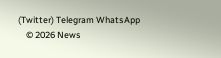(Twitter) Telegram WhatsApp
    © 2026 News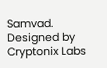Samvad. Designed by Cryptonix Labs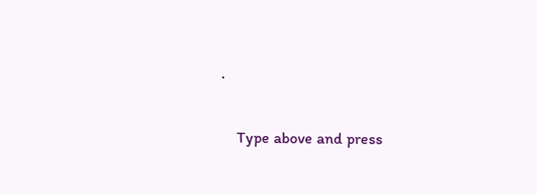.

    Type above and press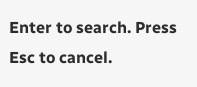Enter to search. Press Esc to cancel.